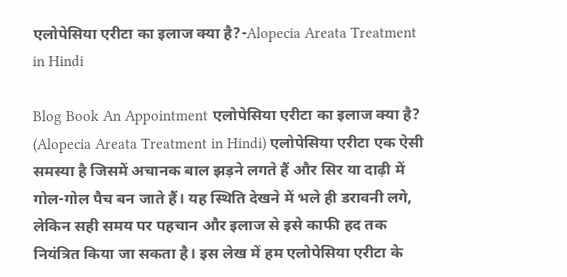एलोपेसिया एरीटा का इलाज क्या है?-Alopecia Areata Treatment in Hindi

Blog Book An Appointment एलोपेसिया एरीटा का इलाज क्या है? (Alopecia Areata Treatment in Hindi) एलोपेसिया एरीटा एक ऐसी समस्या है जिसमें अचानक बाल झड़ने लगते हैं और सिर या दाढ़ी में गोल-गोल पैच बन जाते हैं। यह स्थिति देखने में भले ही डरावनी लगे, लेकिन सही समय पर पहचान और इलाज से इसे काफी हद तक नियंत्रित किया जा सकता है। इस लेख में हम एलोपेसिया एरीटा के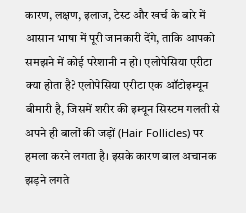कारण, लक्षण, इलाज, टेस्ट और खर्च के बारे में आसान भाषा में पूरी जानकारी देंगे, ताकि आपको समझने में कोई परेशानी न हो। एलोपेसिया एरीटा क्या होता है? एलोपेसिया एरीटा एक ऑटोइम्यून बीमारी है, जिसमें शरीर की इम्यून सिस्टम गलती से अपने ही बालों की जड़ों (Hair Follicles) पर हमला करने लगता है। इसके कारण बाल अचानक झड़ने लगते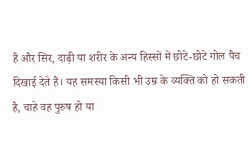हैं और सिर, दाढ़ी या शरीर के अन्य हिस्सों में छोटे-छोटे गोल पैच दिखाई देते हैं। यह समस्या किसी भी उम्र के व्यक्ति को हो सकती है, चाहे वह पुरुष हो या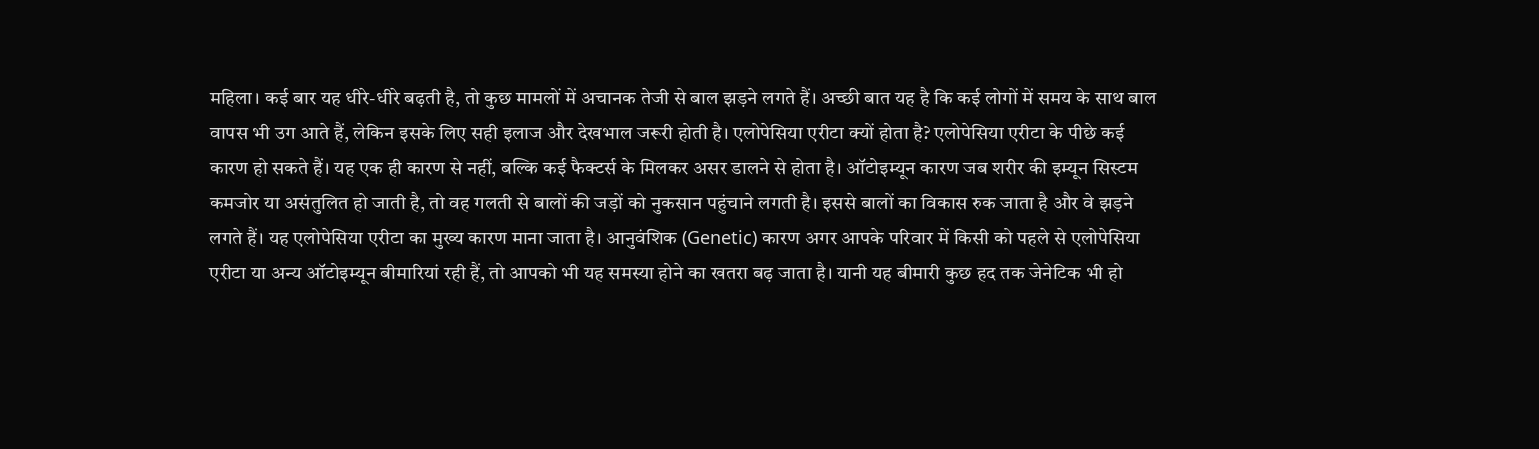महिला। कई बार यह धीरे-धीरे बढ़ती है, तो कुछ मामलों में अचानक तेजी से बाल झड़ने लगते हैं। अच्छी बात यह है कि कई लोगों में समय के साथ बाल वापस भी उग आते हैं, लेकिन इसके लिए सही इलाज और देखभाल जरूरी होती है। एलोपेसिया एरीटा क्यों होता है? एलोपेसिया एरीटा के पीछे कई कारण हो सकते हैं। यह एक ही कारण से नहीं, बल्कि कई फैक्टर्स के मिलकर असर डालने से होता है। ऑटोइम्यून कारण जब शरीर की इम्यून सिस्टम कमजोर या असंतुलित हो जाती है, तो वह गलती से बालों की जड़ों को नुकसान पहुंचाने लगती है। इससे बालों का विकास रुक जाता है और वे झड़ने लगते हैं। यह एलोपेसिया एरीटा का मुख्य कारण माना जाता है। आनुवंशिक (Genetic) कारण अगर आपके परिवार में किसी को पहले से एलोपेसिया एरीटा या अन्य ऑटोइम्यून बीमारियां रही हैं, तो आपको भी यह समस्या होने का खतरा बढ़ जाता है। यानी यह बीमारी कुछ हद तक जेनेटिक भी हो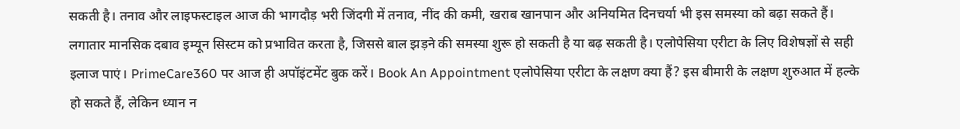सकती है। तनाव और लाइफस्टाइल आज की भागदौड़ भरी जिंदगी में तनाव, नींद की कमी, खराब खानपान और अनियमित दिनचर्या भी इस समस्या को बढ़ा सकते हैं। लगातार मानसिक दबाव इम्यून सिस्टम को प्रभावित करता है, जिससे बाल झड़ने की समस्या शुरू हो सकती है या बढ़ सकती है। एलोपेसिया एरीटा के लिए विशेषज्ञों से सही इलाज पाएं। PrimeCare360 पर आज ही अपॉइंटमेंट बुक करें। Book An Appointment एलोपेसिया एरीटा के लक्षण क्या हैं? इस बीमारी के लक्षण शुरुआत में हल्के हो सकते हैं, लेकिन ध्यान न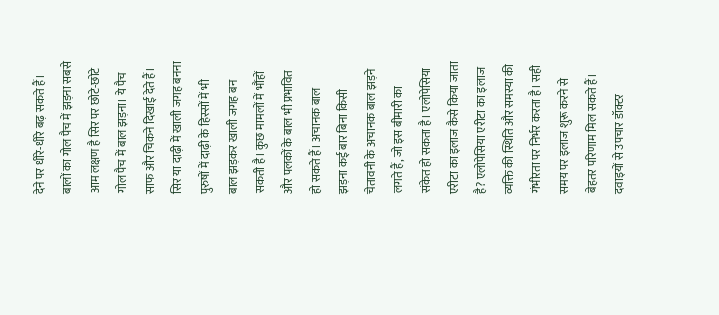देने पर धीरे-धीरे बढ़ सकते हैं। बालों का गोल पैच में झड़ना सबसे आम लक्षण है सिर पर छोटे-छोटे गोल पैच में बाल झड़ना। ये पैच साफ और चिकने दिखाई देते हैं। सिर या दाढ़ी में खाली जगह बनना पुरुषों में दाढ़ी के हिस्सों में भी बाल झड़कर खाली जगह बन सकती है। कुछ मामलों में भौंहों और पलकों के बाल भी प्रभावित हो सकते हैं। अचानक बाल झड़ना कई बार बिना किसी चेतावनी के अचानक बाल झड़ने लगते हैं, जो इस बीमारी का संकेत हो सकता है। एलोपेसिया एरीटा का इलाज कैसे किया जाता है? एलोपेसिया एरीटा का इलाज व्यक्ति की स्थिति और समस्या की गंभीरता पर निर्भर करता है। सही समय पर इलाज शुरू करने से बेहतर परिणाम मिल सकते हैं। दवाइयों से उपचार डॉक्टर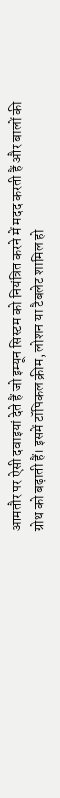आमतौर पर ऐसी दवाइयां देते हैं जो इम्यून सिस्टम को नियंत्रित करने में मदद करती हैं और बालों की ग्रोथ को बढ़ाती हैं। इसमें टॉपिकल क्रीम, लोशन या टैबलेट शामिल हो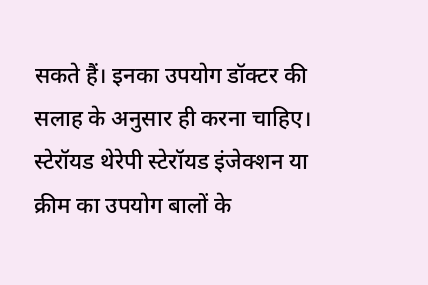सकते हैं। इनका उपयोग डॉक्टर की सलाह के अनुसार ही करना चाहिए। स्टेरॉयड थेरेपी स्टेरॉयड इंजेक्शन या क्रीम का उपयोग बालों के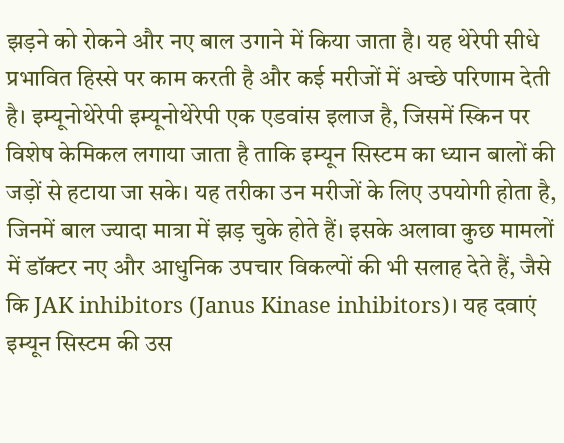झड़ने को रोकने और नए बाल उगाने में किया जाता है। यह थेरेपी सीधे प्रभावित हिस्से पर काम करती है और कई मरीजों में अच्छे परिणाम देती है। इम्यूनोथेरेपी इम्यूनोथेरेपी एक एडवांस इलाज है, जिसमें स्किन पर विशेष केमिकल लगाया जाता है ताकि इम्यून सिस्टम का ध्यान बालों की जड़ों से हटाया जा सके। यह तरीका उन मरीजों के लिए उपयोगी होता है, जिनमें बाल ज्यादा मात्रा में झड़ चुके होते हैं। इसके अलावा कुछ मामलों में डॉक्टर नए और आधुनिक उपचार विकल्पों की भी सलाह देते हैं, जैसे कि JAK inhibitors (Janus Kinase inhibitors)। यह दवाएं इम्यून सिस्टम की उस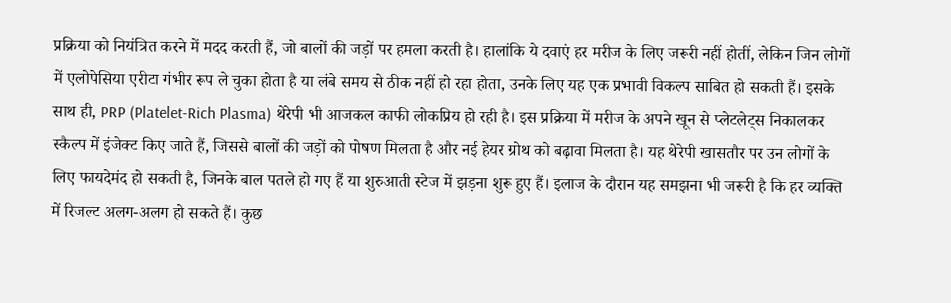प्रक्रिया को नियंत्रित करने में मदद करती हैं, जो बालों की जड़ों पर हमला करती है। हालांकि ये दवाएं हर मरीज के लिए जरूरी नहीं होतीं, लेकिन जिन लोगों में एलोपेसिया एरीटा गंभीर रूप ले चुका होता है या लंबे समय से ठीक नहीं हो रहा होता, उनके लिए यह एक प्रभावी विकल्प साबित हो सकती हैं। इसके साथ ही, PRP (Platelet-Rich Plasma) थेरेपी भी आजकल काफी लोकप्रिय हो रही है। इस प्रक्रिया में मरीज के अपने खून से प्लेटलेट्स निकालकर स्कैल्प में इंजेक्ट किए जाते हैं, जिससे बालों की जड़ों को पोषण मिलता है और नई हेयर ग्रोथ को बढ़ावा मिलता है। यह थेरेपी खासतौर पर उन लोगों के लिए फायदेमंद हो सकती है, जिनके बाल पतले हो गए हैं या शुरुआती स्टेज में झड़ना शुरू हुए हैं। इलाज के दौरान यह समझना भी जरूरी है कि हर व्यक्ति में रिजल्ट अलग-अलग हो सकते हैं। कुछ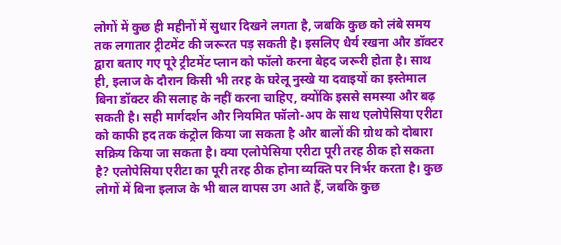लोगों में कुछ ही महीनों में सुधार दिखने लगता है, जबकि कुछ को लंबे समय तक लगातार ट्रीटमेंट की जरूरत पड़ सकती है। इसलिए धैर्य रखना और डॉक्टर द्वारा बताए गए पूरे ट्रीटमेंट प्लान को फॉलो करना बेहद जरूरी होता है। साथ ही, इलाज के दौरान किसी भी तरह के घरेलू नुस्खे या दवाइयों का इस्तेमाल बिना डॉक्टर की सलाह के नहीं करना चाहिए, क्योंकि इससे समस्या और बढ़ सकती है। सही मार्गदर्शन और नियमित फॉलो-अप के साथ एलोपेसिया एरीटा को काफी हद तक कंट्रोल किया जा सकता है और बालों की ग्रोथ को दोबारा सक्रिय किया जा सकता है। क्या एलोपेसिया एरीटा पूरी तरह ठीक हो सकता है? एलोपेसिया एरीटा का पूरी तरह ठीक होना व्यक्ति पर निर्भर करता है। कुछ लोगों में बिना इलाज के भी बाल वापस उग आते हैं, जबकि कुछ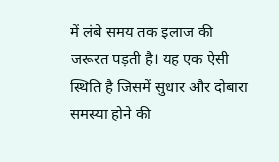में लंबे समय तक इलाज की जरूरत पड़ती है। यह एक ऐसी स्थिति है जिसमें सुधार और दोबारा समस्या होने की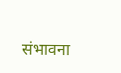संभावना